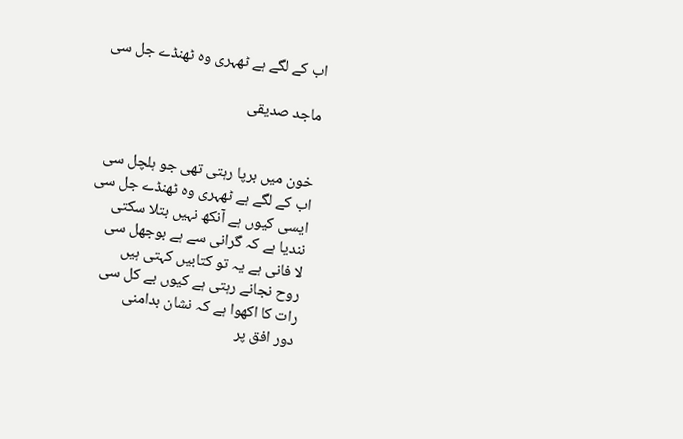اب کے لگے ہے ٹھہری وہ ٹھنڈے جل سی

ماجد صدیقی


خون میں برپا رہتی تھی جو ہلچل سی
اب کے لگے ہے ٹھہری وہ ٹھنڈے جل سی
ایسی کیوں ہے آنکھ نہیں بتلا سکتی
نندیا ہے کہ گرانی سے ہے بوجھل سی
لا فانی ہے یہ تو کتابیں کہتی ہیں
روح نجانے رہتی ہے کیوں بے کل سی
رات کا اکھوا ہے کہ نشان بدامنی
دور افق پر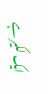ایک لکیر ہے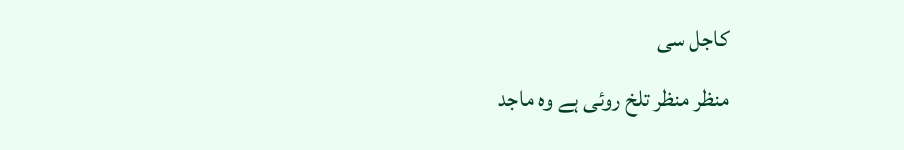کاجل سی
منظر منظر تلخ روئی ہے وہ ماجد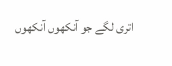اتری لگے جو آنکھوں آنکھوں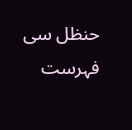حنظل سی
فہرست